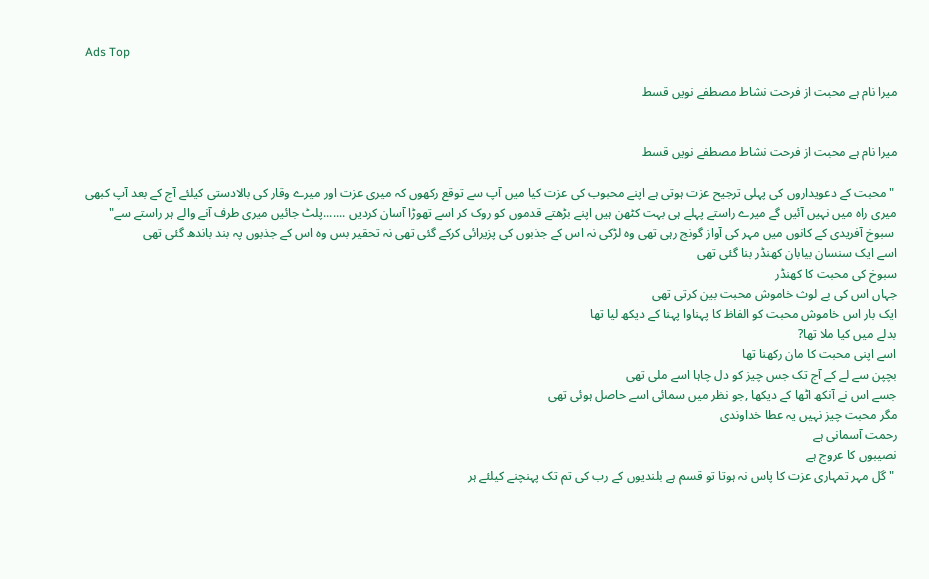Ads Top

میرا نام ہے محبت از فرحت نشاط مصطفے نویں قسط


میرا نام ہے محبت از فرحت نشاط مصطفے نویں قسط

 " محبت کے دعویداروں کی پہلی ترجیح عزت ہوتی ہے اپنے محبوب کی عزت کیا میں آپ سے توقع رکھوں کہ میری عزت اور میرے وقار کی بالادستی کیلئے آج کے بعد آپ کبھی میری راہ میں نہیں آئیں گے میرے راستے پہلے ہی بہت کٹھن ہیں اپنے بڑھتے قدموں کو روک کر اسے تھوڑا آسان کردیں .......پلٹ جائیں میری طرف آنے والے ہر راستے سے"
 سبوخ آفریدی کے کانوں میں مہر کی آواز گونج رہی تھی وہ لڑکی نہ اس کے جذبوں کی پزیرائی کرکے گئی تھی نہ تحقیر بس وہ اس کے جذبوں پہ بند باندھ گئی تھی
اسے ایک سنسان بیابان کھنڈر بنا گئی تھی
سبوخ کی محبت کا کھنڈر
جہاں اس کی بے لوث خاموش محبت بین کرتی تھی
ایک بار اس خاموش محبت کو الفاظ کا پہناوا پہنا کے دیکھ لیا تھا
بدلے میں کیا ملا تھا?
اسے اپنی محبت کا مان رکھنا تھا
بچپن سے لے کے آج تک جس چیز کو دل چاہا اسے ملی تھی
جسے اس نے آنکھ اٹھا کے دیکھا ,جو نظر میں سمائی اسے حاصل ہوئی تھی
مگر محبت چیز نہیں یہ عطا خداوندی
رحمت آسمانی ہے
نصیبوں کا عروج ہے
 " گل مہر تمہاری عزت کا پاس نہ ہوتا تو قسم ہے بلندیوں کے رب کی تم تک پہنچنے کیلئے ہر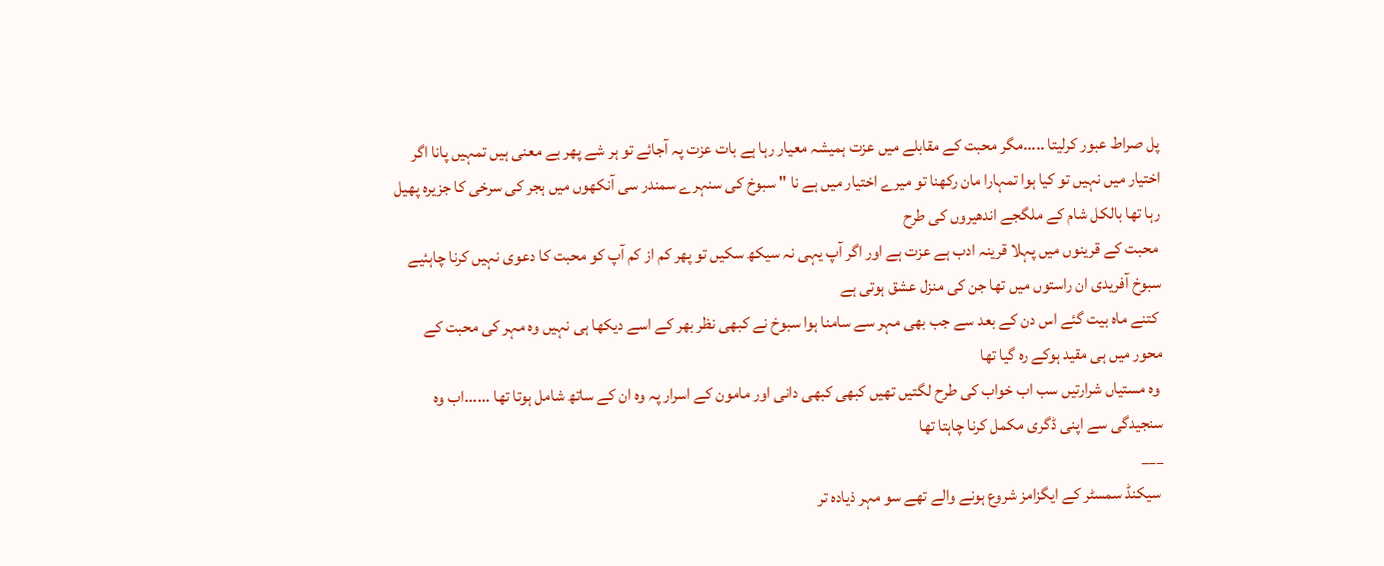پل صراط عبور کرلیتا .....مگر محبت کے مقابلے میں عزت ہمیشہ معیار رہا ہے بات عزت پہ آجائے تو ہر شے پھر بے معنی ہیں تمہیں پانا اگر اختیار میں نہیں تو کیا ہوا تمہارا مان رکھنا تو میرے اختیار میں ہے نا " سبوخ کی سنہرے سمندر سی آنکھوں میں ہجر کی سرخی کا جزیرہ پھیل رہا تھا بالکل شام کے ملگجے اندھیروں کی طرح
 محبت کے قرینوں میں پہلا قرینہ ادب ہے عزت ہے اور اگر آپ یہی نہ سیکھ سکیں تو پھر کم از کم آپ کو محبت کا دعوی نہیں کرنا چاہئیے
سبوخ آفریدی ان راستوں میں تھا جن کی منزل عشق ہوتی ہے
 کتنے ماہ بیت گئے اس دن کے بعد سے جب بھی مہر سے سامنا ہوا سبوخ نے کبھی نظر بھر کے اسے دیکھا ہی نہیں وہ مہر کی محبت کے محور میں ہی مقید ہوکے رہ گیا تھا
 وہ مستیاں شرارتیں سب اب خواب کی طرح لگتیں تھیں کبھی کبھی دانی اور مامون کے اسرار پہ وہ ان کے ساتھ شامل ہوتا تھا ......اب وہ سنجیدگی سے اپنی ڈگری مکمل کرنا چاہتا تھا
___
 سیکنڈ سمسٹر کے ایگزامز شروع ہونے والے تھے سو مہر ذیادہ تر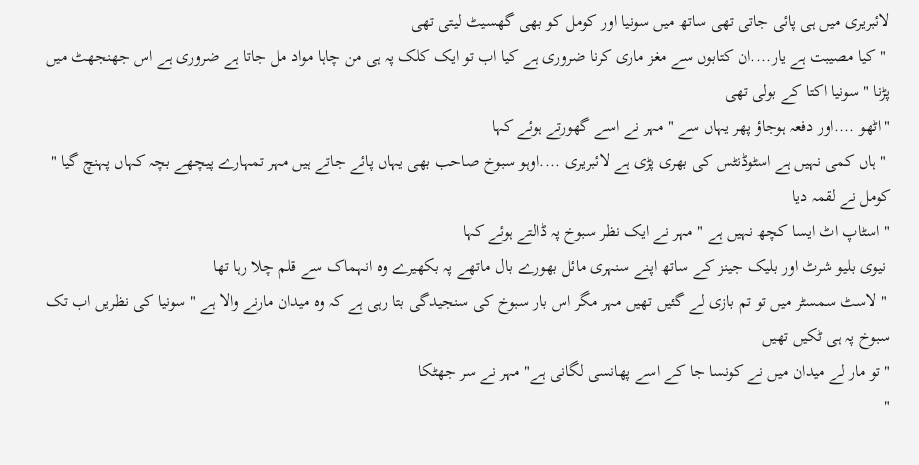لائبریری میں ہی پائی جاتی تھی ساتھ میں سونیا اور کومل کو بھی گھسیٹ لیتی تھی
 "کیا مصیبت ہے یار....ان کتابوں سے مغز ماری کرنا ضروری ہے کیا اب تو ایک کلک پہ ہی من چاہا مواد مل جاتا ہے ضروری ہے اس جھنجھٹ میں پڑنا " سونیا اکتا کے بولی تھی
"اٹھو ....اور دفعہ ہوجاؤ پھر یہاں سے " مہر نے اسے گھورتے ہوئے کہا
 " ہاں کمی نہیں ہے اسٹوڈنٹس کی بھری پڑی ہے لائبریری ....اوہو سبوخ صاحب بھی یہاں پائے جاتے ہیں مہر تمہارے پیچھے بچہ کہاں پہنچ گیا " کومل نے لقمہ دیا
" اسٹاپ اٹ ایسا کچھ نہیں ہے " مہر نے ایک نظر سبوخ پہ ڈالتے ہوئے کہا
 نیوی بلیو شرٹ اور بلیک جینز کے ساتھ اپنے سنہری مائل بھورے بال ماتھے پہ بکھیرے وہ انہماک سے قلم چلا رہا تھا
 " لاسٹ سمسٹر میں تو تم بازی لے گئیں تھیں مہر مگر اس بار سبوخ کی سنجیدگی بتا رہی ہے کہ وہ میدان مارنے والا ہے " سونیا کی نظریں اب تک سبوخ پہ ہی ٹکیں تھیں
"تو مار لے میدان میں نے کونسا جا کے اسے پھانسی لگانی ہے" مہر نے سر جھٹکا
"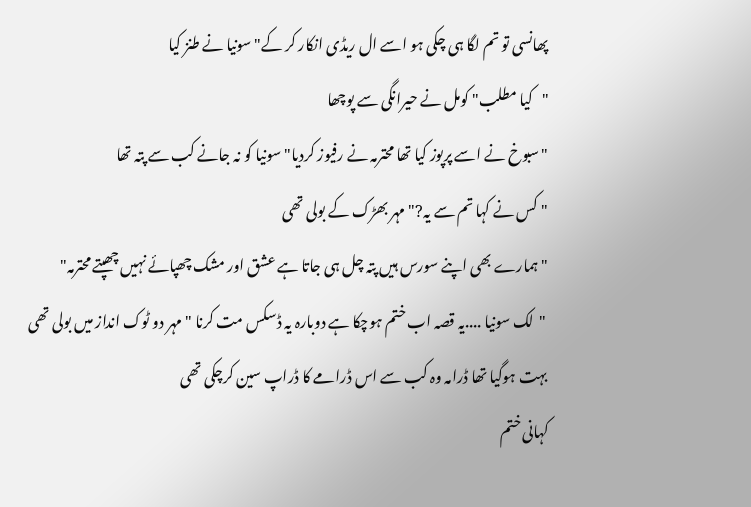پھانسی تو تم لگا ہی چکی ہو اسے ال ریڈی انکار کر کے" سونیا نے طنز کیا
"کیا مطلب" کومل نے حیرانگی سے پوچھا
"سبوخ نے اسے پرپوز کیا تھا محترمہ نے رفیوز کردیا" سونیا کو نہ جانے کب سے پتہ تھا
" کس نے کہا تم سے یہ?" مہر بھڑک کے بولی تھی
"ہمارے بھی اپنے سورس ہیں پتہ چل ہی جاتا ہے عشق اور مشک چھپائے نہیں چھپتے محترمہ"
 "لک سونیا ....یہ قصہ اب ختم ہوچکا ہے دوبارہ یہ ڈسکس مت کرنا " مہر دو ٹوک انداز میں بولی تھی
بہت ہوگیا تھا ڈرامہ وہ کب سے اس ڈرامے کا ڈراپ سین کرچکی تھی
کہانی ختم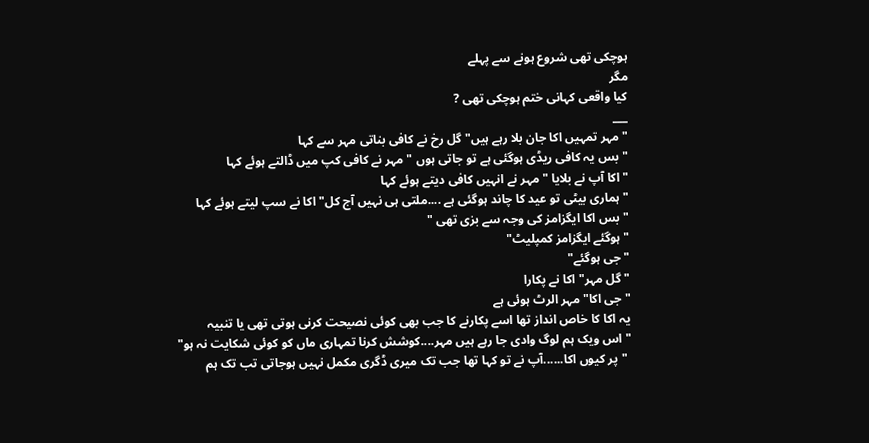ہوچکی تھی شروع ہونے سے پہلے
مگر
کیا واقعی کہانی ختم ہوچکی تھی ?
___
" مہر تمہیں اکا جان بلا رہے ہیں" گل رخ نے کافی بناتی مہر سے کہا
" بس یہ کافی ریڈی ہوگئی ہے تو جاتی ہوں " مہر نے کافی کپ میں ڈالتے ہوئے کہا
"اکا آپ نے بلایا " مہر نے انہیں کافی دیتے ہوئے کہا
" ہماری بیٹی تو عید کا چاند ہوگئی ہے ....ملتی ہی نہیں آج کل" اکا نے سپ لیتے ہوئے کہا
" بس اکا ایگزامز کی وجہ سے بزی تھی "
" ہوگئے ایگزامز کمپلیٹ"
" جی ہوگئے"
" گل مہر" اکا نے پکارا
" جی اکا" مہر الرٹ ہوئی ہے
یہ اکا کا خاص انداز تھا اسے پکارنے کا جب بھی کوئی نصیحت کرنی ہوتی تھی یا تنبیہ
" اس ویک ہم لوگ وادی جا رہے ہیں مہر....کوشش کرنا تمہاری ماں کو کوئی شکایت نہ ہو"
 "پر کیوں اکا......آپ نے تو کہا تھا جب تک میری ڈگری مکمل نہیں ہوجاتی تب تک ہم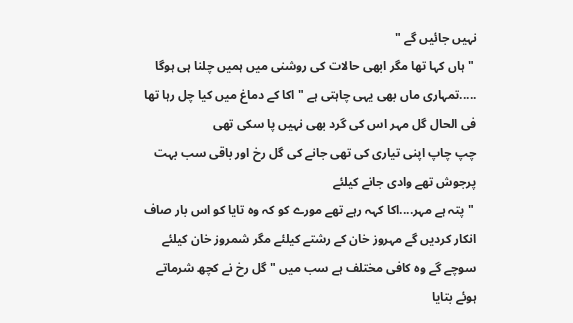نہیں جائیں گے "
 " ہاں کہا تھا مگر ابھی حالات کی روشنی میں ہمیں چلنا ہی ہوگا .....تمہاری ماں بھی یہی چاہتی ہے " اکا کے دماغ میں کیا چل رہا تھا فی الحال گل مہر اس کی گرد بھی نہیں پا سکی تھی
چپ چاپ اپنی تیاری کی تھی جانے کی گل رخ اور باقی سب بہت پرجوش تھے وادی جانے کیلئے
 " پتہ ہے مہر....اکا کہہ رہے تھے مورے کو کہ وہ تایا کو اس بار صاف انکار کردیں گے مہروز خان کے رشتے کیلئے مگر شمروز خان کیلئے سوچے گے وہ کافی مختلف ہے سب میں " گل رخ نے کچھ شرماتے ہوئے بتایا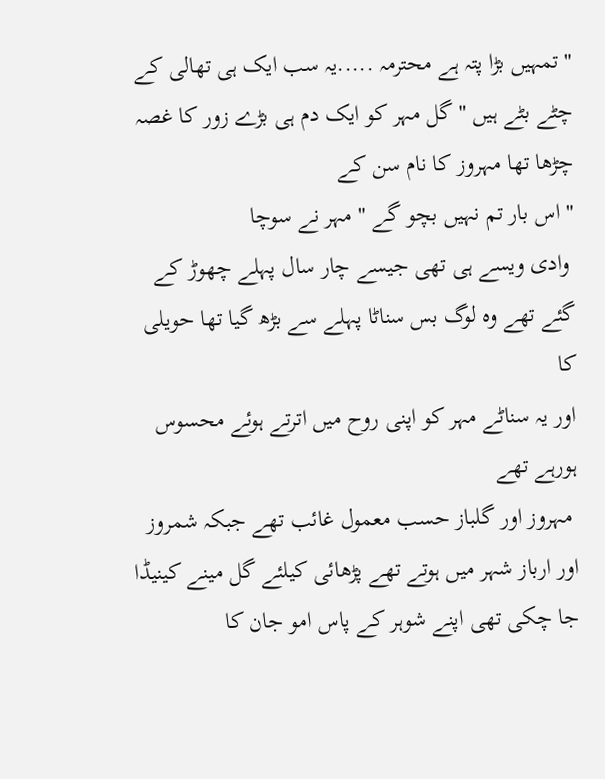"تمہیں بڑا پتہ ہے محترمہ .....یہ سب ایک ہی تھالی کے چٹے بٹے ہیں " گل مہر کو ایک دم ہی بڑے زور کا غصہ چڑھا تھا مہروز کا نام سن کے
" اس بار تم نہیں بچو گے " مہر نے سوچا
 وادی ویسے ہی تھی جیسے چار سال پہلے چھوڑ کے گئے تھے وہ لوگ بس سناٹا پہلے سے بڑھ گیا تھا حویلی کا
اور یہ سناٹے مہر کو اپنی روح میں اترتے ہوئے محسوس ہورہے تھے
 مہروز اور گلباز حسب معمول غائب تھے جبکہ شمروز اور ارباز شہر میں ہوتے تھے پڑھائی کیلئے گل مینے کینیڈا جا چکی تھی اپنے شوہر کے پاس امو جان کا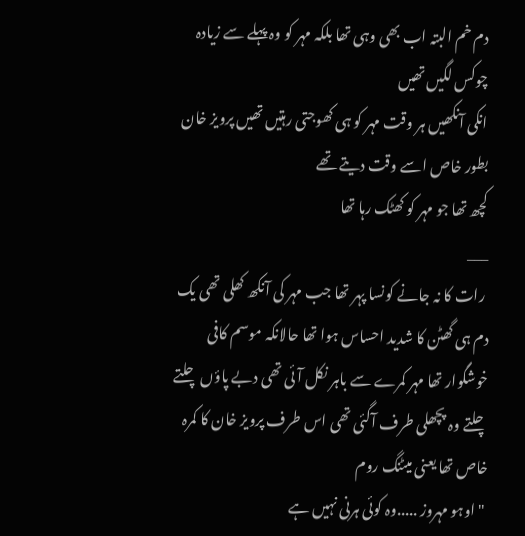دم خم البتہ اب بھی وہی تھا بلکہ مہر کو وہ پہلے سے زیادہ چوکس لگیں تھیں
انکی آنکھیں ہر وقت مہر کو ہی کھوجتی رہتیں تھیں پرویز خان بطور خاص اسے وقت دیتے تھے
کچھ تھا جو مہر کو کھٹک رہا تھا
___
 رات کا نہ جانے کونسا پہر تھا جب مہر کی آنکھ کھلی تھی یک دم ہی گھٹن کا شدید احساس ہوا تھا حالانکہ موسم کافی خوشگوار تھا مہر کمرے سے باہر نکل آئی تھی دبے پاؤں چلتے چلتے وہ پچھلی طرف آگئی تھی اس طرف پرویز خان کا کمرہ خاص تھا یعنی میٹنگ روم
 " اوہو مہروز .....وہ کوئی ہرنی نہیں ہے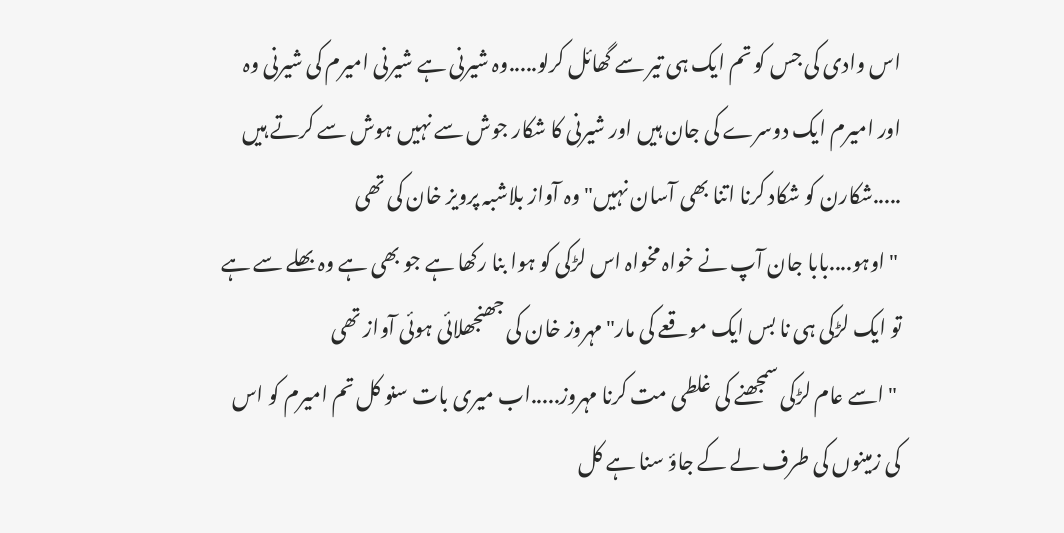اس وادی کی جس کو تم ایک ہی تیر سے گھائل کرلو.....وہ شیرنی ہے شیرنی امیرم کی شیرنی وہ اور امیرم ایک دوسرے کی جان ہیں اور شیرنی کا شکار جوش سے نہیں ہوش سے کرتے ہیں .....شکارن کو شکاد کرنا اتنا بھی آسان نہیں" وہ آواز بلاشبہ پرویز خان کی تھی
 "اوہو....بابا جان آپ نے خواہ مخواہ اس لڑکی کو ہوا بنا رکھا ہے جو بھی ہے وہ بھلے سے ہے تو ایک لڑکی ہی نا بس ایک موقعے کی مار" مہروز خان کی جھنجھلائی ہوئی آواز تھی
 " اسے عام لڑکی سمجھنے کی غلطی مت کرنا مہروز.....اب میری بات سنو کل تم امیرم کو اس کی زمینوں کی طرف لے کے جاؤ سنا ہے کل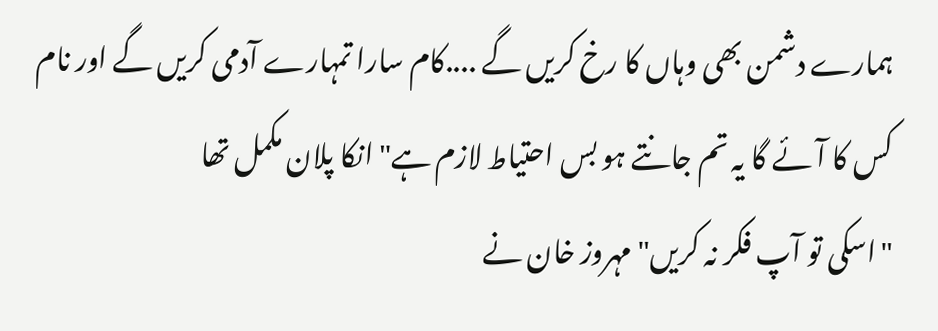ہمارے دشمن بھی وہاں کا رخ کریں گے ....کام سارا تمہارے آدمی کریں گے اور نام کس کا آئے گا یہ تم جانتے ہو بس احتیاط لازم ہے" انکا پلان مکمل تھا
"اسکی تو آپ فکر نہ کریں" مہروز خان نے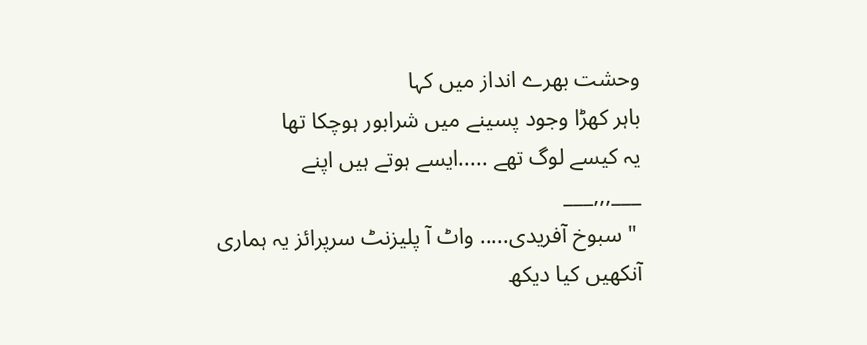وحشت بھرے انداز میں کہا
باہر کھڑا وجود پسینے میں شرابور ہوچکا تھا
یہ کیسے لوگ تھے .....ایسے ہوتے ہیں اپنے
___,,,___
 " سبوخ آفریدی..... واٹ آ پلیزنٹ سرپرائز یہ ہماری آنکھیں کیا دیکھ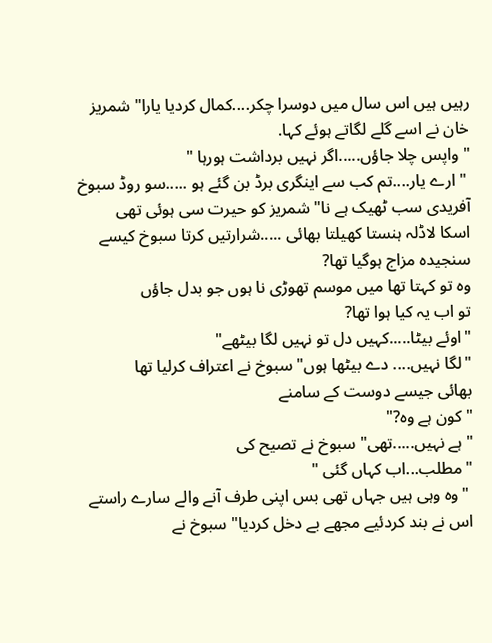رہیں ہیں اس سال میں دوسرا چکر....کمال کردیا یارا" شمریز خان نے اسے گلے لگاتے ہوئے کہا.
" واپس چلا جاؤں.....اگر نہیں برداشت ہورہا "
 " ارے یار....تم کب سے اینگری برڈ بن گئے ہو .....سو روڈ سبوخ آفریدی سب ٹھیک ہے نا" شمریز کو حیرت سی ہوئی تھی
اسکا لاڈلہ ہنستا کھیلتا بھائی .....شرارتیں کرتا سبوخ کیسے سنجیدہ مزاج ہوگیا تھا?
وہ تو کہتا تھا میں موسم تھوڑی نا ہوں جو بدل جاؤں
تو اب یہ کیا ہوا تھا?
"اوئے بیٹا.....کہیں دل تو نہیں لگا بیٹھے"
"لگا نہیں.... دے بیٹھا ہوں" سبوخ نے اعتراف کرلیا تھا
بھائی جیسے دوست کے سامنے
" کون ہے وہ?"
" ہے نہیں.....تھی" سبوخ نے تصیح کی
" مطلب...اب کہاں گئی "
 "وہ وہی ہیں جہاں تھی بس اپنی طرف آنے والے سارے راستے اس نے بند کردئیے مجھے بے دخل کردیا" سبوخ نے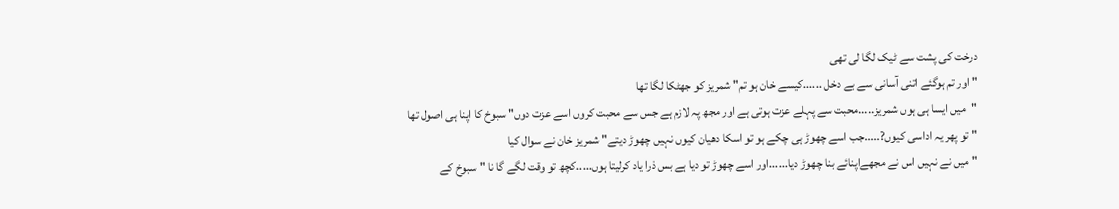درخت کی پشت سے ٹیک لگا لی تھی
" اور تم ہوگئے اتنی آسانی سے بے دخل ......کیسے خان ہو تم" شمریز کو جھٹکا لگا تھا
 "میں ایسا ہی ہوں شمریز.....محبت سے پہلے عزت ہوتی ہے اور مجھ پہ لازم ہے جس سے محبت کروں اسے عزت دوں" سبوخ کا اپنا ہی اصول تھا
 " تو پھر یہ اداسی کیوں?.....جب اسے چھوڑ ہی چکے ہو تو اسکا دھیان کیوں نہیں چھوڑ دیتے" شمریز خان نے سوال کیا
 " میں نے نہیں اس نے مجھےاپنائے بنا چھوڑ دیا......اور اسے چھوڑ تو دیا ہے بس ذرا یاد کرلیتا ہوں.....کچھ تو وقت لگے گا نا " سبوخ کے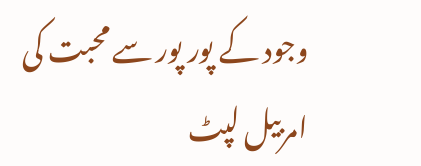وجود کے پور پور سے محبت کی امربیل لپٹ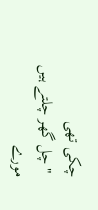چکی تھی
 " چل گھر چلتے ہیں مورے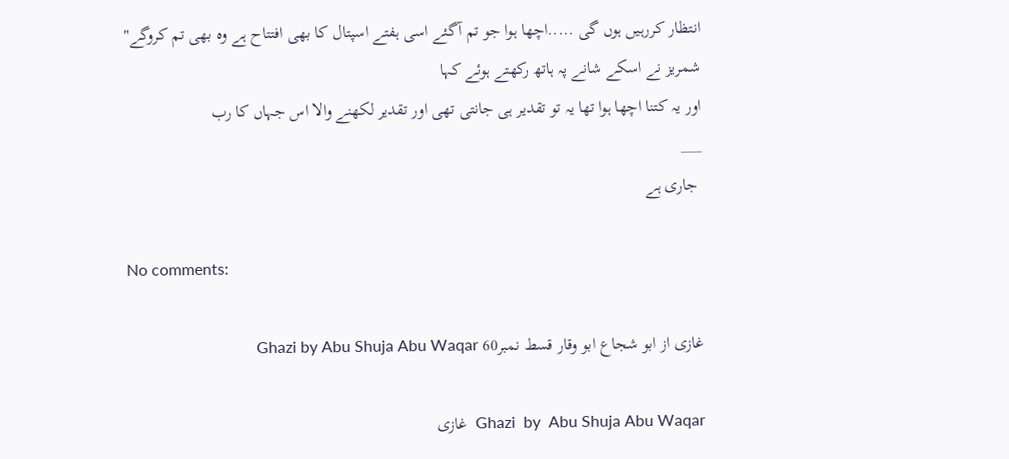انتظار کررہیں ہوں گی .....اچھا ہوا جو تم آگئے اسی ہفتے اسپتال کا بھی افتتاح ہے وہ بھی تم کروگے" شمریز نے اسکے شانے پہ ہاتھ رکھتے ہوئے کہا
اور یہ کتنا اچھا ہوا تھا یہ تو تقدیر ہی جانتی تھی اور تقدیر لکھنے والا اس جہاں کا رب
___
 جاری ہے

No comments:

غازی از ابو شجاع ابو وقار قسط نمبر60 Ghazi by Abu Shuja Abu Waqar

Ghazi  by  Abu Shuja Abu Waqar  غازی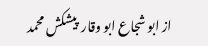از ابو شجاع ابو وقار  پیشکش محمد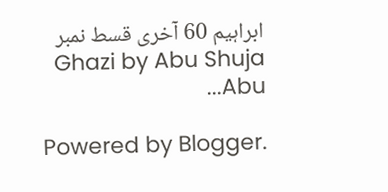ابراہیم 60 آخری قسط نمبر  Ghazi by Abu Shuja Abu...

Powered by Blogger.